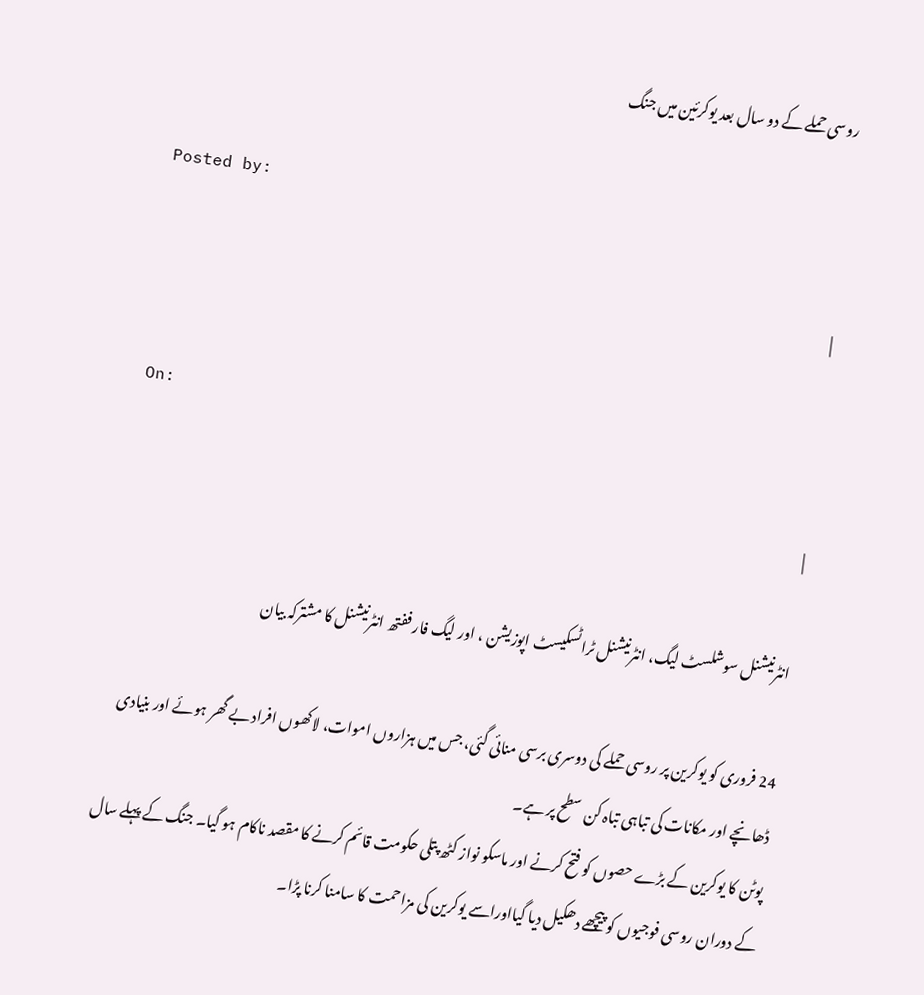روسی حملے کے دو سال بعد یوکرئین میں جنگ

Posted by:

|

On:

|

انٹرنیشنل سوشلسٹ لیگ، انٹرنیشنل ٹراٹسکیسٹ اپوزیشن ، اور لیگ فار ففتھ انٹرنیشنل کا مشترکہ بیان

24 فروری کو یوکرین پر روسی حملے کی دوسری برسی منائی گئی، جس میں ہزاروں اموات، لاکھوں افراد بے گھر ہوئے اور بنیادی ڈھانچے اور مکانات کی تباہی تباہ کن سطح پر ہے۔
پوٹن کا یوکرین کے بڑے حصوں کو فتح کرنے اور ماسکو نواز کٹھ پتلی حکومت قائم کرنے کا مقصد ناکام ہو گیا۔ جنگ کے پہلے سال کے دوران روسی فوجیوں کو پیچھے دھکیل دیا گیااوراسے یوکرین کی مزاحمت کا سامنا کرنا پڑا۔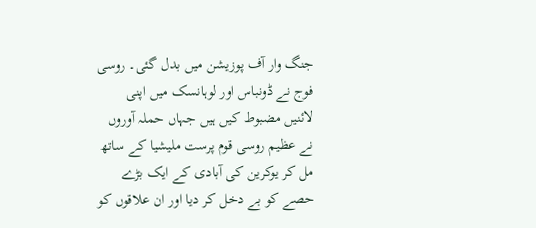جنگ وار آف پوزیشن میں بدل گئی۔ روسی فوج نے ڈونباس اور لوہانسک میں اپنی لائنیں مضبوط کیں ہیں جہاں حملہ آوروں نے عظیم روسی قوم پرست ملیشیا کے ساتھ مل کر یوکرین کی آبادی کے ایک بڑے حصے کو بے دخل کر دیا اور ان علاقوں کو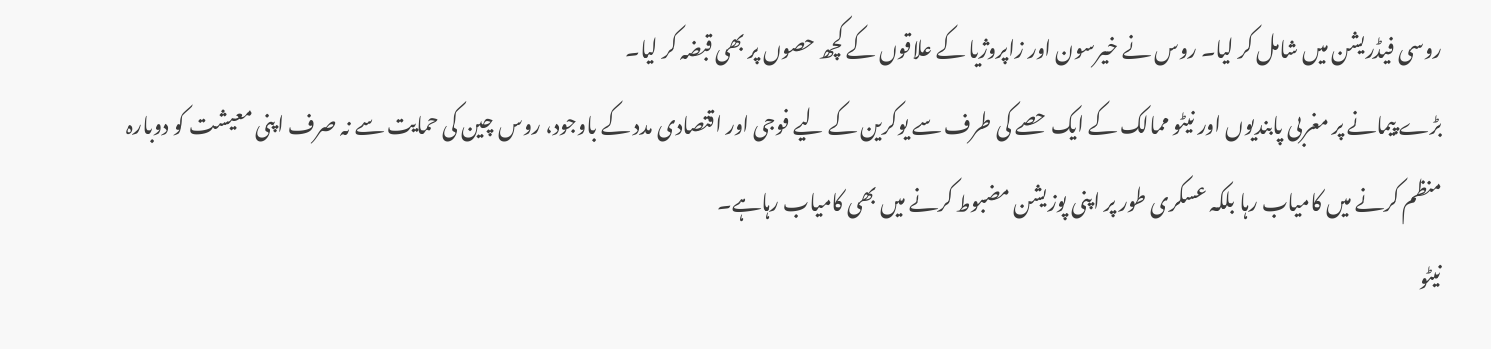روسی فیڈریشن میں شامل کر لیا۔ روس نے خیرسون اور زاپروژیا کے علاقوں کے کچھ حصوں پر بھی قبضہ کر لیا۔
بڑے پیمانے پر مغربی پابندیوں اور نیٹو ممالک کے ایک حصے کی طرف سے یوکرین کے لیے فوجی اور اقتصادی مدد کے باوجود، روس چین کی حمایت سے نہ صرف اپنی معیشت کو دوبارہ منظم کرنے میں کامیاب رہا بلکہ عسکری طور پر اپنی پوزیشن مضبوط کرنے میں بھی کامیاب رہاہے۔
نیٹو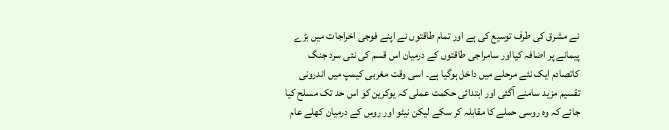نے مشرق کی طرف توسیع کی ہے اور تمام طاقتوں نے اپنے فوجی اخراجات میں بڑے پیمانے پر اضافہ کیااور سامراجی طاقتوں کے درمیان اس قسم کی نئی سرد جنگ کاتصادم ایک نئے مرحلے میں داخل ہوگیا ہے۔ اسی وقت مغربی کیمپ میں اندرونی تقسیم مزید سامنے آگئی اور ابتدائی حکمت عملی کہ یوکرین کو اس حد تک مسلح کیا جائے کہ وہ روسی حملے کا مقابلہ کر سکے لیکن نیٹو اور روس کے درمیان کھلے عام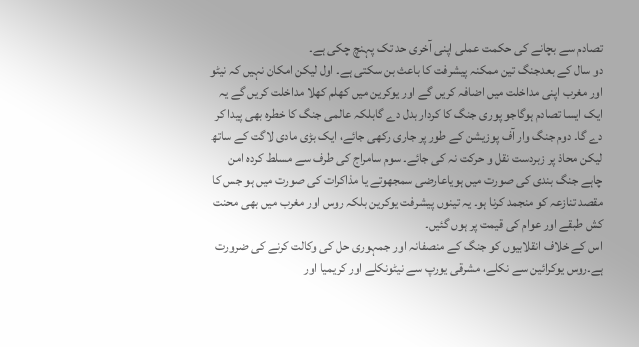تصادم سے بچانے کی حکمت عملی اپنی آخری حد تک پہنچ چکی ہے۔
دو سال کے بعدجنگ تین ممکنہ پیشرفت کا باعث بن سکتی ہے۔ اول لیکن امکان نہیں کہ نیٹو اور مغرب اپنی مداخلت میں اضافہ کریں گے اور یوکرین میں کھلم کھلا مداخلت کریں گے یہ ایک ایسا تصادم ہوگاجو پوری جنگ کا کردار بدل دے گابلکہ عالمی جنگ کا خطرہ بھی پیدا کر دے گا۔ دوم جنگ وار آف پوزیشن کے طور پر جاری رکھی جائے، ایک بڑی مادی لاگت کے ساتھ لیکن محاذ پر زبردست نقل و حرکت نہ کی جائے۔ سوم سامراج کی طرف سے مسلط کردہ امن چاہے جنگ بندی کی صورت میں ہویاعارضی سمجھوتے یا مذاکرات کی صورت میں ہو جس کا مقصد تنازعہ کو منجمد کرنا ہو۔ یہ تینوں پیشرفت یوکرین بلکہ روس اور مغرب میں بھی محنت کش طبقے اور عوام کی قیمت پر ہوں گئیں۔
اس کے خلاف انقلابیوں کو جنگ کے منصفانہ اور جمہوری حل کی وکالت کرنے کی ضرورت ہے۔روس یوکرائین سے نکلے، مشرقی یورپ سے نیٹونکلے اور کریمیا اور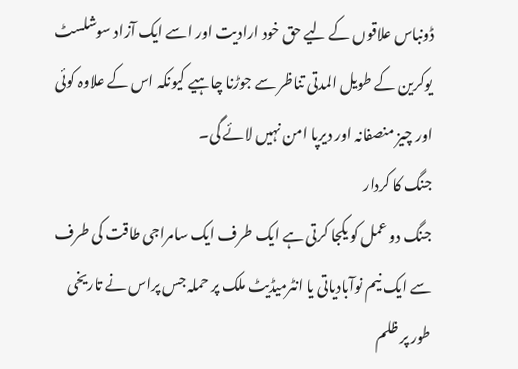ڈونباس علاقوں کے لیے حق خود ارادیت اور اسے ایک آزاد سوشلسٹ یوکرین کے طویل المدتی تناظر سے جوڑنا چاہیے کیونکہ اس کے علاوہ کوئی اور چیز منصفانہ اور دیرپا امن نہیں لائے گی۔
جنگ کا کردار
جنگ دو عمل کو یکجا کرتی ہے ایک طرف ایک سامراجی طاقت کی طرف سے ایک نیم نوآبادیاتی یا انٹرمیڈیٹ ملک پر حملہ جس پراس نے تاریخی طور پر ظلم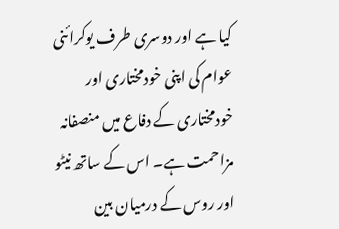کیا ہے اور دوسری طرف یوکرائنی عوام کی اپنی خودمختاری اور خودمختاری کے دفاع میں منصفانہ مزاحمت ہے۔ اس کے ساتھ نیٹو اور روس کے درمیان بین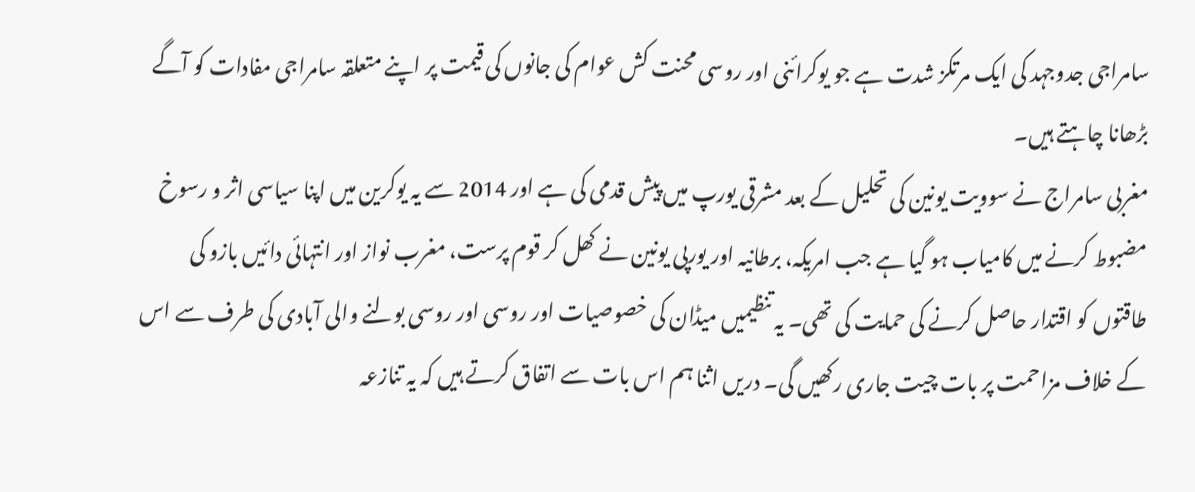سامراجی جدوجہد کی ایک مرتکز شدت ہے جو یوکرائنی اور روسی محنت کش عوام کی جانوں کی قیمت پر اپنے متعلقہ سامراجی مفادات کو آگے بڑھانا چاہتے ہیں۔
مغربی سامراج نے سوویت یونین کی تحلیل کے بعد مشرقی یورپ میں پیش قدمی کی ہے اور 2014 سے یہ یوکرین میں اپنا سیاسی اثر و رسوخ مضبوط کرنے میں کامیاب ہو گیا ہے جب امریکہ، برطانیہ اور یورپی یونین نے کھل کر قوم پرست، مغرب نواز اور انتہائی دائیں بازو کی طاقتوں کو اقتدار حاصل کرنے کی حمایت کی تھی۔ یہ تنظیمیں میڈان کی خصوصیات اور روسی اور روسی بولنے والی آبادی کی طرف سے اس کے خلاف مزاحمت پر بات چیت جاری رکھیں گی۔ دریں اثنا ہم اس بات سے اتفاق کرتے ہیں کہ یہ تنازعہ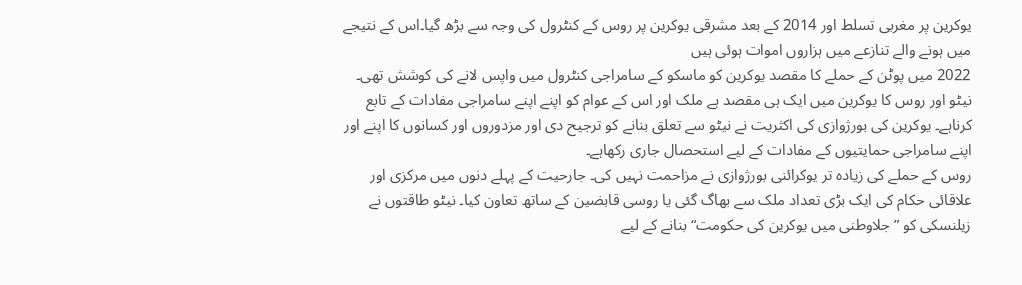یوکرین پر مغربی تسلط اور 2014 کے بعد مشرقی یوکرین پر روس کے کنٹرول کی وجہ سے بڑھ گیا۔اس کے نتیجے میں ہونے والے تنازعے میں ہزاروں اموات ہوئی ہیں
2022 میں پوٹن کے حملے کا مقصد یوکرین کو ماسکو کے سامراجی کنٹرول میں واپس لانے کی کوشش تھی۔ نیٹو اور روس کا یوکرین میں ایک ہی مقصد ہے ملک اور اس کے عوام کو اپنے اپنے سامراجی مفادات کے تابع کرناہے۔ یوکرین کی بورژوازی کی اکثریت نے نیٹو سے تعلق بنانے کو ترجیح دی اور مزدوروں اور کسانوں کا اپنے اور اپنے سامراجی حمایتیوں کے مفادات کے لیے استحصال جاری رکھاہے۔
روس کے حملے کی زیادہ تر یوکرائنی بورژوازی نے مزاحمت نہیں کی۔ جارحیت کے پہلے دنوں میں مرکزی اور علاقائی حکام کی ایک بڑی تعداد ملک سے بھاگ گئی یا روسی قابضین کے ساتھ تعاون کیا۔ نیٹو طاقتوں نے زیلنسکی کو ”جلاوطنی میں یوکرین کی حکومت“ بنانے کے لیے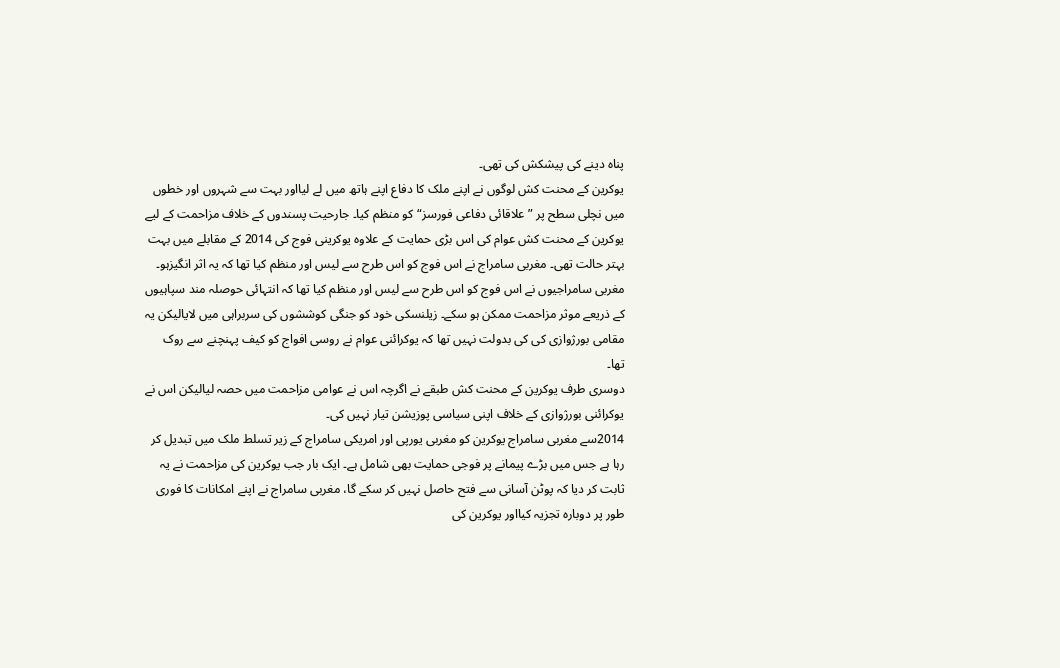پناہ دینے کی پیشکش کی تھی۔
یوکرین کے محنت کش لوگوں نے اپنے ملک کا دفاع اپنے ہاتھ میں لے لیااور بہت سے شہروں اور خطوں میں نچلی سطح پر ”علاقائی دفاعی فورسز“کو منظم کیا۔ جارحیت پسندوں کے خلاف مزاحمت کے لیے یوکرین کے محنت کش عوام کی اس بڑی حمایت کے علاوہ یوکرینی فوج کی 2014 کے مقابلے میں بہت بہتر حالت تھی۔ مغربی سامراج نے اس فوج کو اس طرح سے لیس اور منظم کیا تھا کہ یہ اثر انگیزہو۔
مغربی سامراجیوں نے اس فوج کو اس طرح سے لیس اور منظم کیا تھا کہ انتہائی حوصلہ مند سپاہیوں کے ذریعے موثر مزاحمت ممکن ہو سکے۔ زیلنسکی خود کو جنگی کوششوں کی سربراہی میں لایالیکن یہ مقامی بورژوازی کی کی بدولت نہیں تھا کہ یوکرائنی عوام نے روسی افواج کو کیف پہنچنے سے روک تھا۔
دوسری طرف یوکرین کے محنت کش طبقے نے اگرچہ اس نے عوامی مزاحمت میں حصہ لیالیکن اس نے یوکرائنی بورژوازی کے خلاف اپنی سیاسی پوزیشن تیار نہیں کی۔
2014سے مغربی سامراج یوکرین کو مغربی یورپی اور امریکی سامراج کے زیر تسلط ملک میں تبدیل کر رہا ہے جس میں بڑے پیمانے پر فوجی حمایت بھی شامل ہے۔ ایک بار جب یوکرین کی مزاحمت نے یہ ثابت کر دیا کہ پوٹن آسانی سے فتح حاصل نہیں کر سکے گا، مغربی سامراج نے اپنے امکانات کا فوری طور پر دوبارہ تجزیہ کیااور یوکرین کی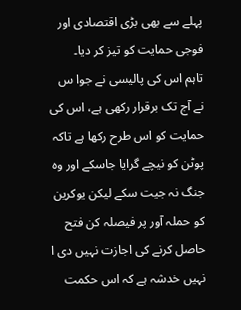پہلے سے بھی بڑی اقتصادی اور فوجی حمایت کو تیز کر دیا۔
تاہم اس کی پالیسی نے جوا س نے آج تک برقرار رکھی ہے، اس کی حمایت کو اس طرح رکھا ہے تاکہ پوٹن کو نیچے گرایا جاسکے اور وہ جنگ نہ جیت سکے لیکن یوکرین کو حملہ آور پر فیصلہ کن فتح حاصل کرنے کی اجازت نہیں دی ا نہیں خدشہ ہے کہ اس حکمت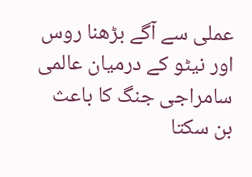عملی سے آگے بڑھنا روس اور نیٹو کے درمیان عالمی سامراجی جنگ کا باعث بن سکتا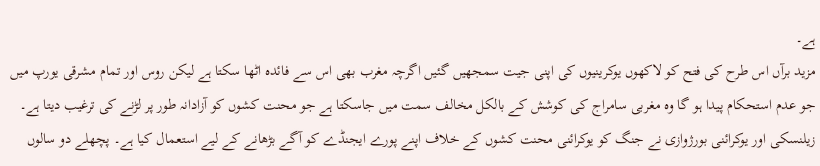ہے۔
مزید برآں اس طرح کی فتح کو لاکھوں یوکرینیوں کی اپنی جیت سمجھیں گئیں اگرچہ مغرب بھی اس سے فائدہ اٹھا سکتا ہے لیکن روس اور تمام مشرقی یورپ میں جو عدم استحکام پیدا ہو گا وہ مغربی سامراج کی کوشش کے بالکل مخالف سمت میں جاسکتا ہے جو محنت کشوں کو آزادانہ طور پر لڑنے کی ترغیب دیتا ہے۔
زیلنسکی اور یوکرائنی بورژوازی نے جنگ کو یوکرائنی محنت کشوں کے خلاف اپنے پورے ایجنڈے کو آگے بڑھانے کے لیے استعمال کیا ہے۔ پچھلے دو سالوں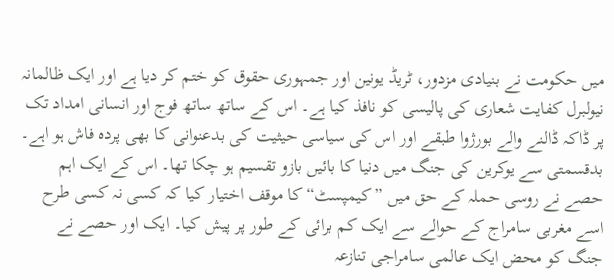میں حکومت نے بنیادی مزدور، ٹریڈ یونین اور جمہوری حقوق کو ختم کر دیا ہے اور ایک ظالمانہ نیولبرل کفایت شعاری کی پالیسی کو نافذ کیا ہے۔ اس کے ساتھ ساتھ فوج اور انسانی امداد تک پر ڈاکہ ڈالنے والے بورژوا طبقے اور اس کی سیاسی حیثیت کی بدعنوانی کا بھی پردہ فاش ہو اہے۔
بدقسمتی سے یوکرین کی جنگ میں دنیا کا بائیں بازو تقسیم ہو چکا تھا۔ اس کے ایک اہم حصے نے روسی حملہ کے حق میں ”کیمپسٹ“کا موقف اختیار کیا کہ کسی نہ کسی طرح اسے مغربی سامراج کے حوالے سے ایک کم برائی کے طور پر پیش کیا۔ ایک اور حصے نے جنگ کو محض ایک عالمی سامراجی تنازعہ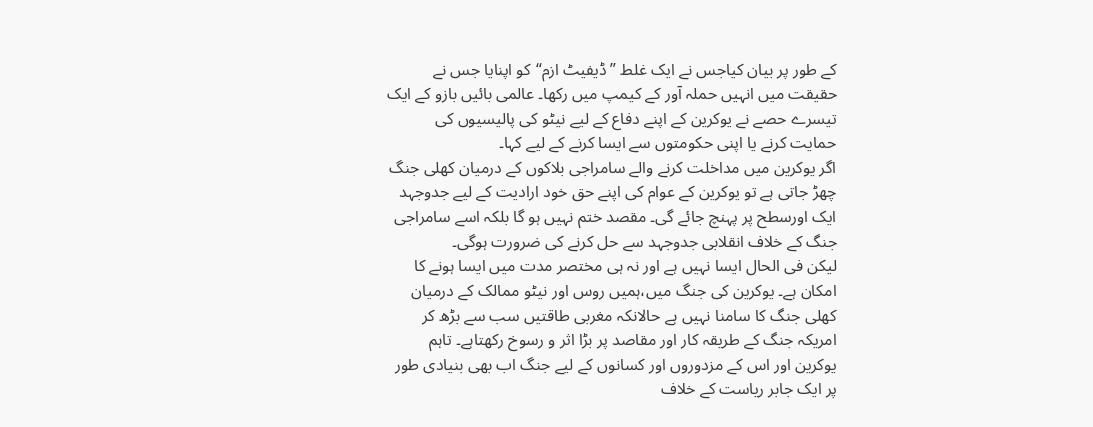کے طور پر بیان کیاجس نے ایک غلط ”ڈیفیٹ ازم“کو اپنایا جس نے حقیقت میں انہیں حملہ آور کے کیمپ میں رکھا۔ عالمی بائیں بازو کے ایک تیسرے حصے نے یوکرین کے اپنے دفاع کے لیے نیٹو کی پالیسیوں کی حمایت کرنے یا اپنی حکومتوں سے ایسا کرنے کے لیے کہا۔
اگر یوکرین میں مداخلت کرنے والے سامراجی بلاکوں کے درمیان کھلی جنگ چھڑ جاتی ہے تو یوکرین کے عوام کی اپنے حق خود ارادیت کے لیے جدوجہد ایک اورسطح پر پہنچ جائے گی۔ مقصد ختم نہیں ہو گا بلکہ اسے سامراجی جنگ کے خلاف انقلابی جدوجہد سے حل کرنے کی ضرورت ہوگی۔
لیکن فی الحال ایسا نہیں ہے اور نہ ہی مختصر مدت میں ایسا ہونے کا امکان ہے۔ یوکرین کی جنگ میں،ہمیں روس اور نیٹو ممالک کے درمیان کھلی جنگ کا سامنا نہیں ہے حالانکہ مغربی طاقتیں سب سے بڑھ کر امریکہ جنگ کے طریقہ کار اور مقاصد پر بڑا اثر و رسوخ رکھتاہے۔ تاہم یوکرین اور اس کے مزدوروں اور کسانوں کے لیے جنگ اب بھی بنیادی طور پر ایک جابر ریاست کے خلاف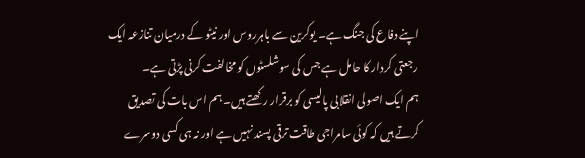اپنے دفاع کی جنگ ہے۔ یوکرین سے باہرروس اور نیٹو کے درمیان تنازعہ ایک رجعتی کردار کا حامل ہے جس کی سوشلسٹوں کو مخالفت کرنی پڑتی ہے۔
ہم ایک اصولی انقلابی پالیسی کو برقرار رکھتے ہیں۔ ہم اس بات کی تصدیق کرتے ہیں کہ کوئی سامراجی طاقت ترقی پسند نہیں ہے اور نہ ہی کسی دوسرے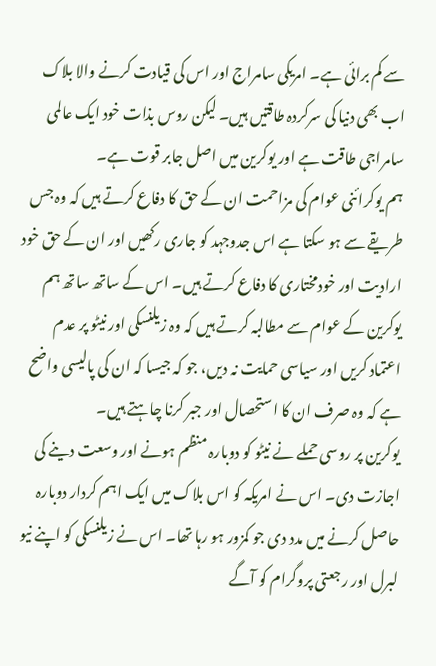سے کم برائی ہے۔ امریکی سامراج اور اس کی قیادت کرنے والا بلاک اب بھی دنیا کی سرکردہ طاقتیں ہیں۔ لیکن روس بذات خود ایک عالمی سامراجی طاقت ہے اور یوکرین میں اصل جابر قوت ہے۔
ہم یوکرائنی عوام کی مزاحمت ان کے حق کا دفاع کرتے ہیں کہ وہ جس طریقے سے ہو سکتا ہے اس جدوجہد کو جاری رکھیں اور ان کے حق خود ارادیت اور خودمختاری کا دفاع کرتے ہیں۔ اس کے ساتھ ساتھ ہم یوکرین کے عوام سے مطالبہ کرتے ہیں کہ وہ زیلنسکی اور نیٹو پر عدم اعتماد کریں اور سیاسی حمایت نہ دیں، جو کہ جیسا کہ ان کی پالیسی واضح ہے کہ وہ صرف ان کا استحصال اور جبر کرنا چاہتے ہیں۔
یوکرین پر روسی حملے نے نیٹو کو دوبارہ منظم ہونے اور وسعت دینے کی اجازت دی۔ اس نے امریکہ کو اس بلاک میں ایک اہم کردار دوبارہ حاصل کرنے میں مدد دی جو کمزور ہو رہا تھا۔ اس نے زیلنسکی کو اپنے نیو لبرل اور رجعتی پروگرام کو آگے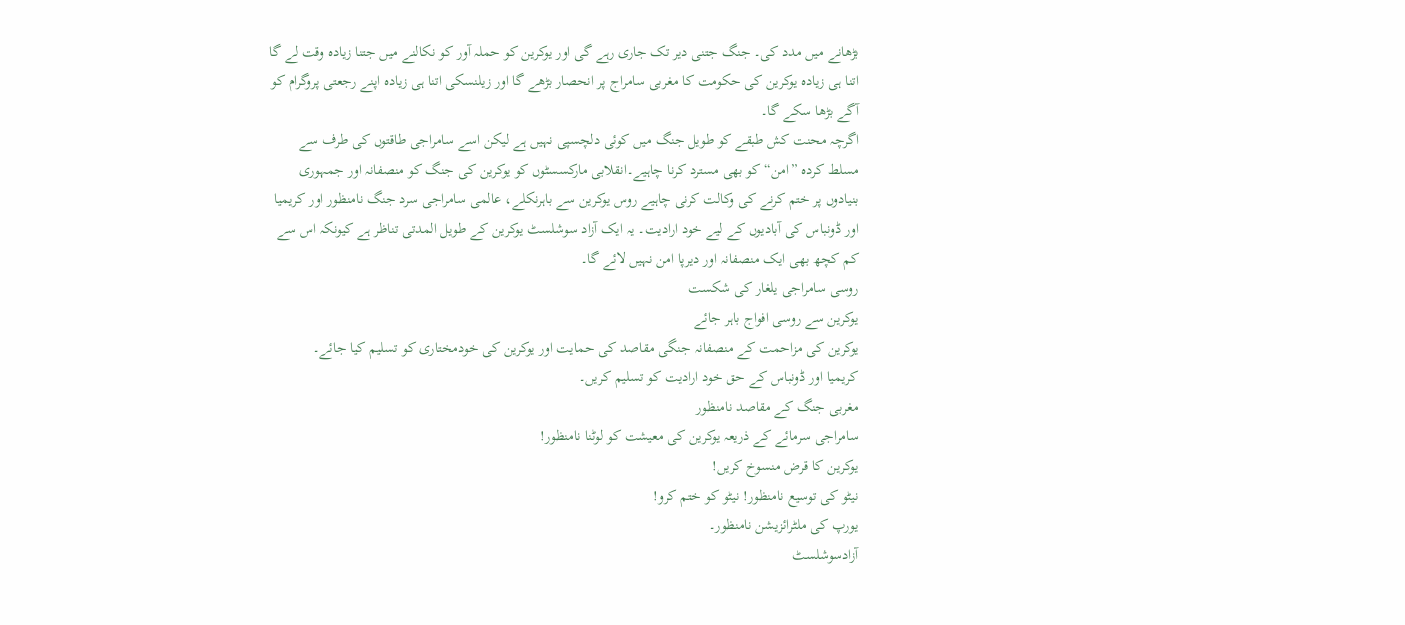بڑھانے میں مدد کی۔ جنگ جتنی دیر تک جاری رہے گی اور یوکرین کو حملہ آور کو نکالنے میں جتنا زیادہ وقت لے گا اتنا ہی زیادہ یوکرین کی حکومت کا مغربی سامراج پر انحصار بڑھے گا اور زیلنسکی اتنا ہی زیادہ اپنے رجعتی پروگرام کو آگے بڑھا سکے گا۔
اگرچہ محنت کش طبقے کو طویل جنگ میں کوئی دلچسپی نہیں ہے لیکن اسے سامراجی طاقتوں کی طرف سے مسلط کردہ ”امن“کو بھی مسترد کرنا چاہیے۔انقلابی مارکسسٹوں کو یوکرین کی جنگ کو منصفانہ اور جمہوری بنیادوں پر ختم کرنے کی وکالت کرنی چاہیے روس یوکرین سے باہرنکلے، عالمی سامراجی سرد جنگ نامنظور اور کریمیا اور ڈونباس کی آبادیوں کے لیے خود ارادیت۔ یہ ایک آزاد سوشلسٹ یوکرین کے طویل المدتی تناظر ہے کیونکہ اس سے کم کچھ بھی ایک منصفانہ اور دیرپا امن نہیں لائے گا۔
روسی سامراجی یلغار کی شکست
یوکرین سے روسی افواج باہر جائے
یوکرین کی مزاحمت کے منصفانہ جنگی مقاصد کی حمایت اور یوکرین کی خودمختاری کو تسلیم کیا جائے۔
کریمیا اور ڈونباس کے حق خود ارادیت کو تسلیم کریں۔
مغربی جنگ کے مقاصد نامنظور
سامراجی سرمائے کے ذریعہ یوکرین کی معیشت کو لوٹنا نامنظور!
یوکرین کا قرض منسوخ کریں!
نیٹو کی توسیع نامنظور! نیٹو کو ختم کرو!
یورپ کی ملٹرائزیشن نامنظور۔
آزادسوشلسٹ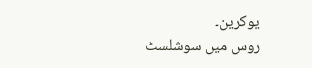یوکرین۔
روس میں سوشلسٹ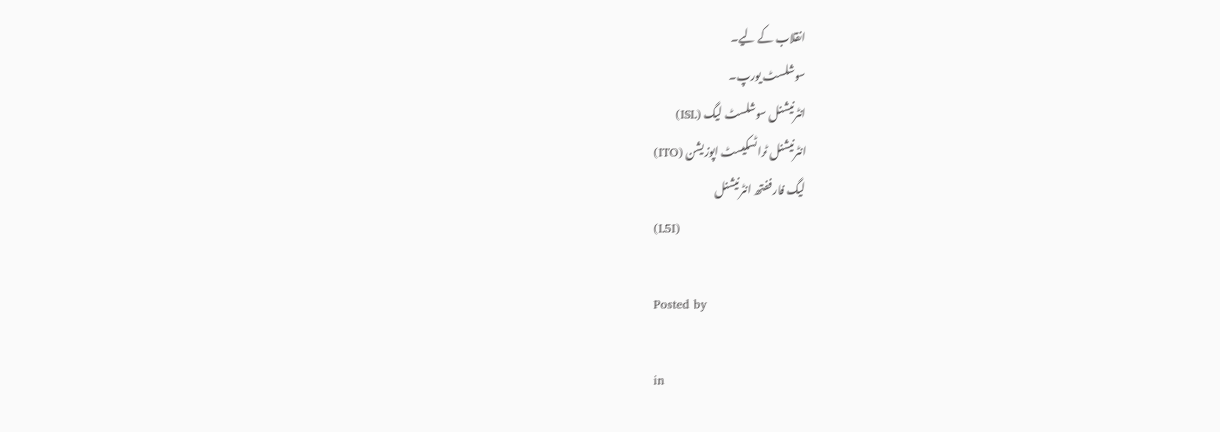انقلاب کے لیے۔
سوشلسٹ یورپ۔
انٹرنیشنل سوشلسٹ لیگ (ISL)
انٹرنیشنل ٹراٹسکیسٹ اپوزیشن (ITO)
لیگ فار ففتھ انٹرنیشنل
(L5I)

Posted by

in